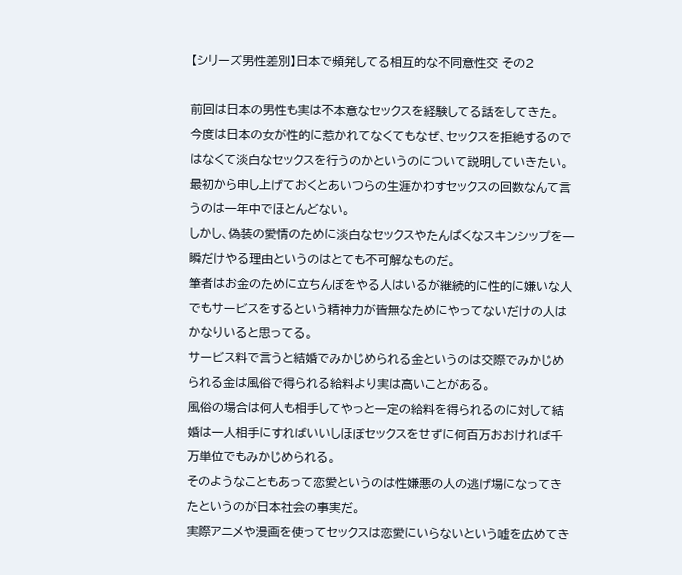【シリーズ男性差別】日本で頻発してる相互的な不同意性交 その2

前回は日本の男性も実は不本意なセックスを経験してる話をしてきた。
今度は日本の女が性的に惹かれてなくてもなぜ、セックスを拒絶するのではなくて淡白なセックスを行うのかというのについて説明していきたい。
最初から申し上げておくとあいつらの生涯かわすセックスの回数なんて言うのは一年中でほとんどない。
しかし、偽装の愛情のために淡白なセックスやたんぱくなスキンシップを一瞬だけやる理由というのはとても不可解なものだ。
筆者はお金のために立ちんぼをやる人はいるが継続的に性的に嫌いな人でもサービスをするという精神力が皆無なためにやってないだけの人はかなりいると思ってる。
サービス料で言うと結婚でみかじめられる金というのは交際でみかじめられる金は風俗で得られる給料より実は高いことがある。
風俗の場合は何人も相手してやっと一定の給料を得られるのに対して結婚は一人相手にすればいいしほぼセックスをせずに何百万おおければ千万単位でもみかじめられる。
そのようなこともあって恋愛というのは性嫌悪の人の逃げ場になってきたというのが日本社会の事実だ。
実際アニメや漫画を使ってセックスは恋愛にいらないという嘘を広めてき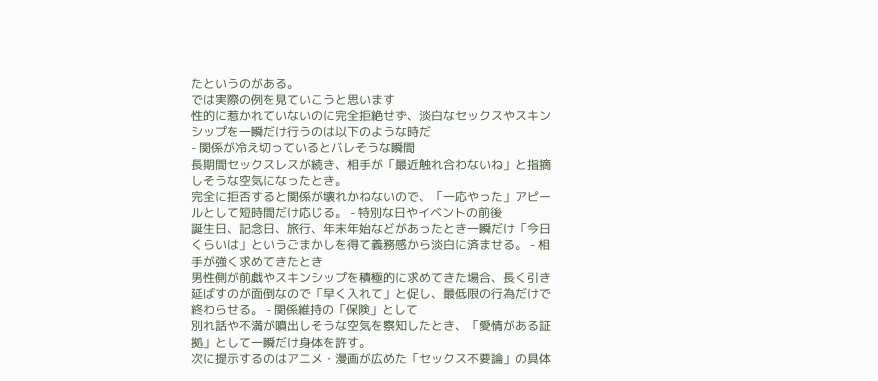たというのがある。
では実際の例を見ていこうと思います
性的に惹かれていないのに完全拒絶せず、淡白なセックスやスキンシップを一瞬だけ行うのは以下のような時だ
- 関係が冷え切っているとバレそうな瞬間
長期間セックスレスが続き、相手が「最近触れ合わないね」と指摘しそうな空気になったとき。
完全に拒否すると関係が壊れかねないので、「一応やった」アピールとして短時間だけ応じる。 - 特別な日やイベントの前後
誕生日、記念日、旅行、年末年始などがあったとき一瞬だけ「今日くらいは」というごまかしを得て義務感から淡白に済ませる。 - 相手が強く求めてきたとき
男性側が前戯やスキンシップを積極的に求めてきた場合、長く引き延ばすのが面倒なので「早く入れて」と促し、最低限の行為だけで終わらせる。 - 関係維持の「保険」として
別れ話や不満が噴出しそうな空気を察知したとき、「愛情がある証拠」として一瞬だけ身体を許す。
次に提示するのはアニメ・漫画が広めた「セックス不要論」の具体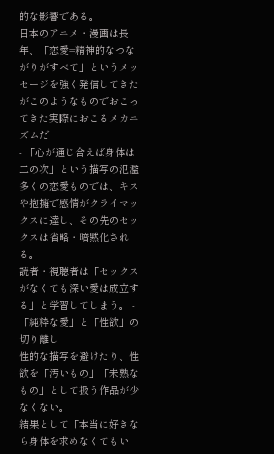的な影響である。
日本のアニメ・漫画は長年、「恋愛=精神的なつながりがすべて」というメッセージを強く発信してきたがこのようなものでおこってきた実際におこるメカニズムだ
- 「心が通じ合えば身体は二の次」という描写の氾濫
多くの恋愛ものでは、キスや抱擁で感情がクライマックスに達し、その先のセックスは省略・暗黙化される。
読者・視聴者は「セックスがなくても深い愛は成立する」と学習してしまう。 - 「純粋な愛」と「性欲」の切り離し
性的な描写を避けたり、性欲を「汚いもの」「未熟なもの」として扱う作品が少なくない。
結果として「本当に好きなら身体を求めなくてもい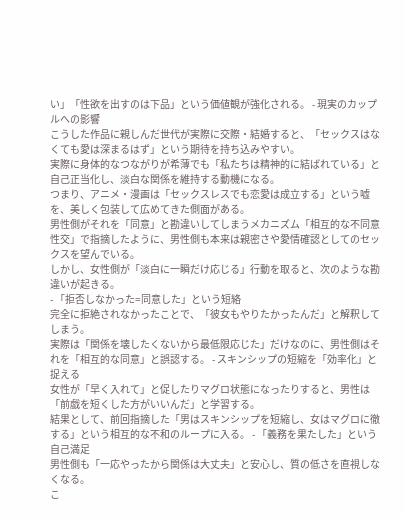い」「性欲を出すのは下品」という価値観が強化される。 - 現実のカップルへの影響
こうした作品に親しんだ世代が実際に交際・結婚すると、「セックスはなくても愛は深まるはず」という期待を持ち込みやすい。
実際に身体的なつながりが希薄でも「私たちは精神的に結ばれている」と自己正当化し、淡白な関係を維持する動機になる。
つまり、アニメ・漫画は「セックスレスでも恋愛は成立する」という嘘を、美しく包装して広めてきた側面がある。
男性側がそれを「同意」と勘違いしてしまうメカニズム「相互的な不同意性交」で指摘したように、男性側も本来は親密さや愛情確認としてのセックスを望んでいる。
しかし、女性側が「淡白に一瞬だけ応じる」行動を取ると、次のような勘違いが起きる。
- 「拒否しなかった=同意した」という短絡
完全に拒絶されなかったことで、「彼女もやりたかったんだ」と解釈してしまう。
実際は「関係を壊したくないから最低限応じた」だけなのに、男性側はそれを「相互的な同意」と誤認する。 - スキンシップの短縮を「効率化」と捉える
女性が「早く入れて」と促したりマグロ状態になったりすると、男性は「前戯を短くした方がいいんだ」と学習する。
結果として、前回指摘した「男はスキンシップを短縮し、女はマグロに徹する」という相互的な不和のループに入る。 - 「義務を果たした」という自己満足
男性側も「一応やったから関係は大丈夫」と安心し、質の低さを直視しなくなる。
こ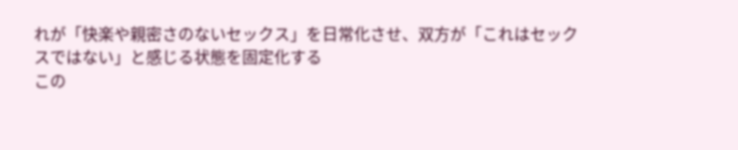れが「快楽や親密さのないセックス」を日常化させ、双方が「これはセックスではない」と感じる状態を固定化する
この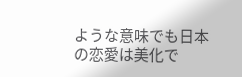ような意味でも日本の恋愛は美化で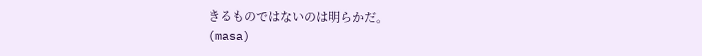きるものではないのは明らかだ。
(masa)